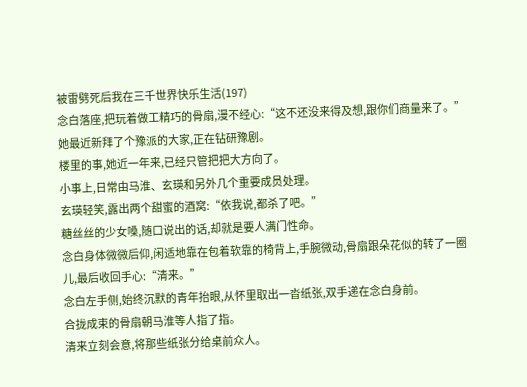被雷劈死后我在三千世界快乐生活(197)
念白落座,把玩着做工精巧的骨扇,漫不经心:“这不还没来得及想,跟你们商量来了。”
她最近新拜了个豫派的大家,正在钻研豫剧。
楼里的事,她近一年来,已经只管把把大方向了。
小事上,日常由马淮、玄瑛和另外几个重要成员处理。
玄瑛轻笑,露出两个甜蜜的酒窝:“依我说,都杀了吧。”
糖丝丝的少女嗓,随口说出的话,却就是要人满门性命。
念白身体微微后仰,闲适地靠在包着软靠的椅背上,手腕微动,骨扇跟朵花似的转了一圈儿,最后收回手心:“清来。”
念白左手侧,始终沉默的青年抬眼,从怀里取出一沓纸张,双手递在念白身前。
合拢成束的骨扇朝马淮等人指了指。
清来立刻会意,将那些纸张分给桌前众人。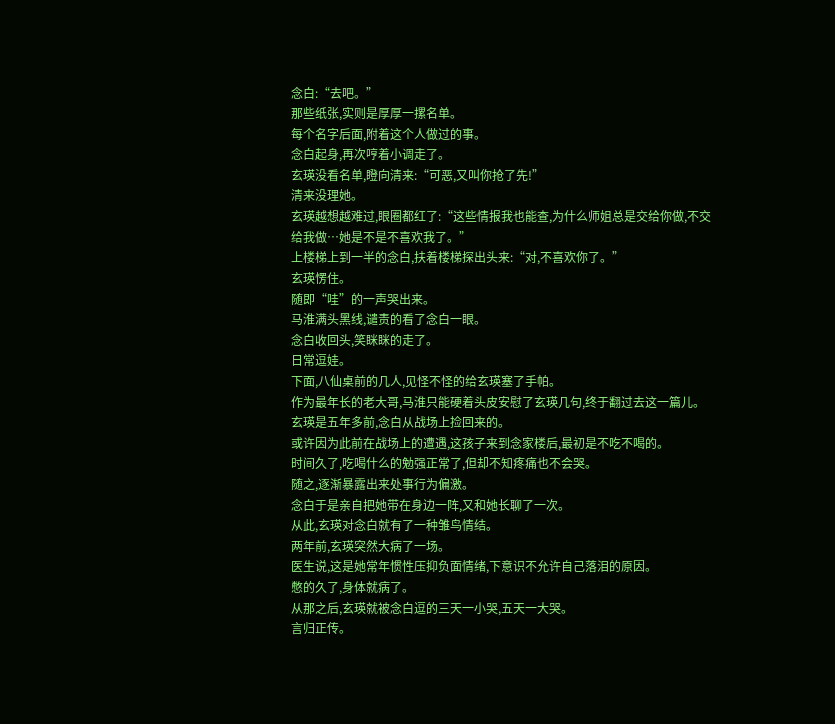念白:“去吧。”
那些纸张,实则是厚厚一摞名单。
每个名字后面,附着这个人做过的事。
念白起身,再次哼着小调走了。
玄瑛没看名单,瞪向清来:“可恶,又叫你抢了先!”
清来没理她。
玄瑛越想越难过,眼圈都红了:“这些情报我也能查,为什么师姐总是交给你做,不交给我做…她是不是不喜欢我了。”
上楼梯上到一半的念白,扶着楼梯探出头来:“对,不喜欢你了。”
玄瑛愣住。
随即“哇”的一声哭出来。
马淮满头黑线,谴责的看了念白一眼。
念白收回头,笑眯眯的走了。
日常逗娃。
下面,八仙桌前的几人,见怪不怪的给玄瑛塞了手帕。
作为最年长的老大哥,马淮只能硬着头皮安慰了玄瑛几句,终于翻过去这一篇儿。
玄瑛是五年多前,念白从战场上捡回来的。
或许因为此前在战场上的遭遇,这孩子来到念家楼后,最初是不吃不喝的。
时间久了,吃喝什么的勉强正常了,但却不知疼痛也不会哭。
随之,逐渐暴露出来处事行为偏激。
念白于是亲自把她带在身边一阵,又和她长聊了一次。
从此,玄瑛对念白就有了一种雏鸟情结。
两年前,玄瑛突然大病了一场。
医生说,这是她常年惯性压抑负面情绪,下意识不允许自己落泪的原因。
憋的久了,身体就病了。
从那之后,玄瑛就被念白逗的三天一小哭,五天一大哭。
言归正传。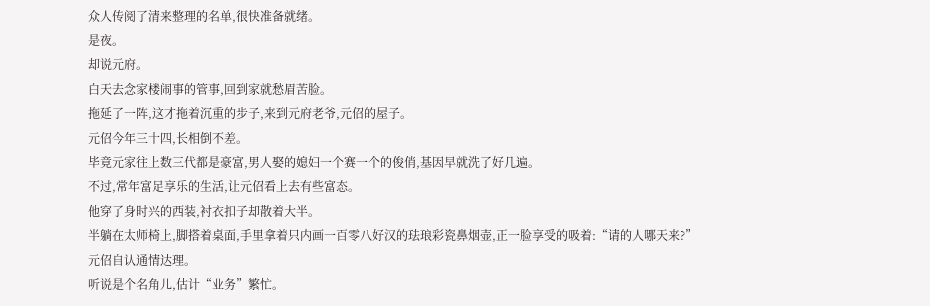众人传阅了清来整理的名单,很快准备就绪。
是夜。
却说元府。
白天去念家楼闹事的管事,回到家就愁眉苦脸。
拖延了一阵,这才拖着沉重的步子,来到元府老爷,元佋的屋子。
元佋今年三十四,长相倒不差。
毕竟元家往上数三代都是豪富,男人娶的媳妇一个赛一个的俊俏,基因早就洗了好几遍。
不过,常年富足享乐的生活,让元佋看上去有些富态。
他穿了身时兴的西装,衬衣扣子却散着大半。
半躺在太师椅上,脚搭着桌面,手里拿着只内画一百零八好汉的珐琅彩瓷鼻烟壶,正一脸享受的吸着:“请的人哪天来?”
元佋自认通情达理。
听说是个名角儿,估计“业务”繁忙。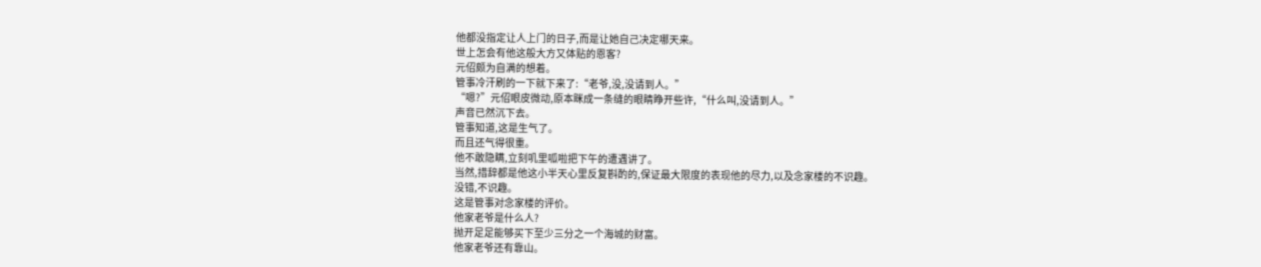他都没指定让人上门的日子,而是让她自己决定哪天来。
世上怎会有他这般大方又体贴的恩客?
元佋颇为自满的想着。
管事冷汗刷的一下就下来了:“老爷,没,没请到人。”
“嗯?”元佋眼皮微动,原本眯成一条缝的眼睛睁开些许,“什么叫,没请到人。”
声音已然沉下去。
管事知道,这是生气了。
而且还气得很重。
他不敢隐瞒,立刻叽里呱啦把下午的遭遇讲了。
当然,措辞都是他这小半天心里反复斟酌的,保证最大限度的表现他的尽力,以及念家楼的不识趣。
没错,不识趣。
这是管事对念家楼的评价。
他家老爷是什么人?
抛开足足能够买下至少三分之一个海城的财富。
他家老爷还有靠山。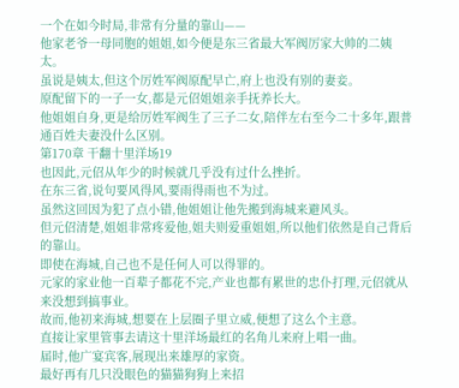一个在如今时局,非常有分量的靠山——
他家老爷一母同胞的姐姐,如今便是东三省最大军阀厉家大帅的二姨太。
虽说是姨太,但这个厉姓军阀原配早亡,府上也没有别的妻妾。
原配留下的一子一女,都是元佋姐姐亲手抚养长大。
他姐姐自身,更是给厉姓军阀生了三子二女,陪伴左右至今二十多年,跟普通百姓夫妻没什么区别。
第170章 干翻十里洋场19
也因此,元佋从年少的时候就几乎没有过什么挫折。
在东三省,说句要风得风,要雨得雨也不为过。
虽然这回因为犯了点小错,他姐姐让他先搬到海城来避风头。
但元佋清楚,姐姐非常疼爱他,姐夫则爱重姐姐,所以他们依然是自己背后的靠山。
即使在海城,自己也不是任何人可以得罪的。
元家的家业他一百辈子都花不完,产业也都有累世的忠仆打理,元佋就从来没想到搞事业。
故而,他初来海城,想要在上层圈子里立威,便想了这么个主意。
直接让家里管事去请这十里洋场最红的名角儿来府上唱一曲。
届时,他广宴宾客,展现出来雄厚的家资。
最好再有几只没眼色的猫猫狗狗上来招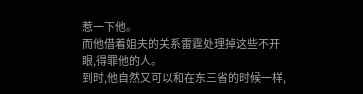惹一下他。
而他借着姐夫的关系雷霆处理掉这些不开眼,得罪他的人。
到时,他自然又可以和在东三省的时候一样,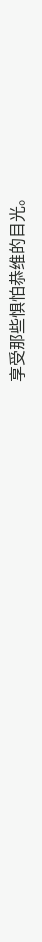享受那些惧怕恭维的目光。